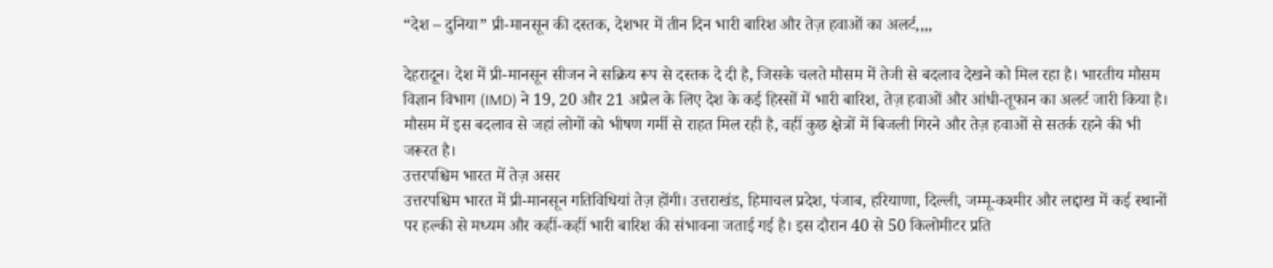“देश – दुनिया” प्री-मानसून की दस्तक, देशभर में तीन दिन भारी बारिश और तेज़ हवाओं का अलर्ट,,,,

देहरादून। देश में प्री-मानसून सीजन ने सक्रिय रूप से दस्तक दे दी है, जिसके चलते मौसम में तेजी से बदलाव देखने को मिल रहा है। भारतीय मौसम विज्ञान विभाग (IMD) ने 19, 20 और 21 अप्रैल के लिए देश के कई हिस्सों में भारी बारिश, तेज़ हवाओं और आंधी-तूफान का अलर्ट जारी किया है। मौसम में इस बदलाव से जहां लोगों को भीषण गर्मी से राहत मिल रही है, वहीं कुछ क्षेत्रों में बिजली गिरने और तेज़ हवाओं से सतर्क रहने की भी जरूरत है।
उत्तरपश्चिम भारत में तेज़ असर
उत्तरपश्चिम भारत में प्री-मानसून गतिविधियां तेज़ होंगी। उत्तराखंड, हिमाचल प्रदेश, पंजाब, हरियाणा, दिल्ली, जम्मू-कश्मीर और लद्दाख में कई स्थानों पर हल्की से मध्यम और कहीं-कहीं भारी बारिश की संभावना जताई गई है। इस दौरान 40 से 50 किलोमीटर प्रति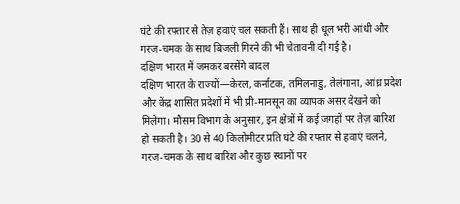घंटे की रफ्तार से तेज़ हवाएं चल सकती हैं। साथ ही धूल भरी आंधी और गरज-चमक के साथ बिजली गिरने की भी चेतावनी दी गई है।
दक्षिण भारत में जमकर बरसेंगे बादल
दक्षिण भारत के राज्यों—केरल, कर्नाटक, तमिलनाडु, तेलंगाना, आंध्र प्रदेश और केंद्र शासित प्रदेशों में भी प्री-मानसून का व्यापक असर देखने को मिलेगा। मौसम विभाग के अनुसार, इन क्षेत्रों में कई जगहों पर तेज़ बारिश हो सकती है। 30 से 40 किलोमीटर प्रति घंटे की रफ्तार से हवाएं चलने, गरज-चमक के साथ बारिश और कुछ स्थानों पर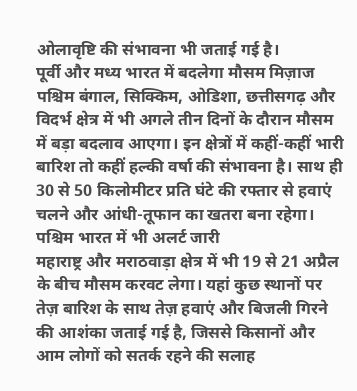ओलावृष्टि की संभावना भी जताई गई है।
पूर्वी और मध्य भारत में बदलेगा मौसम मिज़ाज
पश्चिम बंगाल, सिक्किम, ओडिशा, छत्तीसगढ़ और विदर्भ क्षेत्र में भी अगले तीन दिनों के दौरान मौसम में बड़ा बदलाव आएगा। इन क्षेत्रों में कहीं-कहीं भारी बारिश तो कहीं हल्की वर्षा की संभावना है। साथ ही 30 से 50 किलोमीटर प्रति घंटे की रफ्तार से हवाएं चलने और आंधी-तूफान का खतरा बना रहेगा।
पश्चिम भारत में भी अलर्ट जारी
महाराष्ट्र और मराठवाड़ा क्षेत्र में भी 19 से 21 अप्रैल के बीच मौसम करवट लेगा। यहां कुछ स्थानों पर तेज़ बारिश के साथ तेज़ हवाएं और बिजली गिरने की आशंका जताई गई है, जिससे किसानों और आम लोगों को सतर्क रहने की सलाह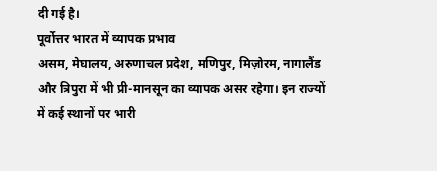दी गई है।
पूर्वोत्तर भारत में व्यापक प्रभाव
असम, मेघालय, अरुणाचल प्रदेश, मणिपुर, मिज़ोरम, नागालैंड और त्रिपुरा में भी प्री-मानसून का व्यापक असर रहेगा। इन राज्यों में कई स्थानों पर भारी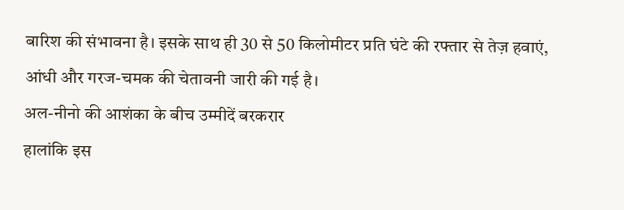बारिश की संभावना है। इसके साथ ही 30 से 50 किलोमीटर प्रति घंटे की रफ्तार से तेज़ हवाएं, आंधी और गरज-चमक की चेतावनी जारी की गई है।
अल-नीनो की आशंका के बीच उम्मीदें बरकरार
हालांकि इस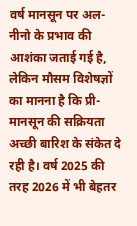वर्ष मानसून पर अल-नीनो के प्रभाव की आशंका जताई गई है, लेकिन मौसम विशेषज्ञों का मानना है कि प्री-मानसून की सक्रियता अच्छी बारिश के संकेत दे रही है। वर्ष 2025 की तरह 2026 में भी बेहतर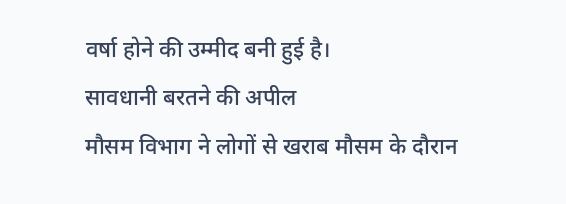वर्षा होने की उम्मीद बनी हुई है।
सावधानी बरतने की अपील
मौसम विभाग ने लोगों से खराब मौसम के दौरान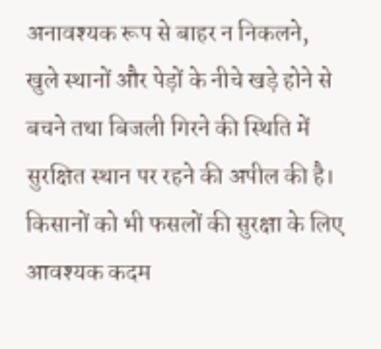अनावश्यक रूप से बाहर न निकलने, खुले स्थानों और पेड़ों के नीचे खड़े होने से बचने तथा बिजली गिरने की स्थिति में सुरक्षित स्थान पर रहने की अपील की है। किसानों को भी फसलों की सुरक्षा के लिए आवश्यक कदम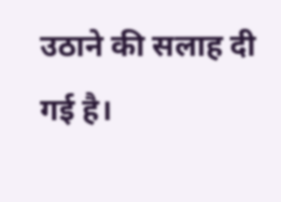उठाने की सलाह दी गई है।